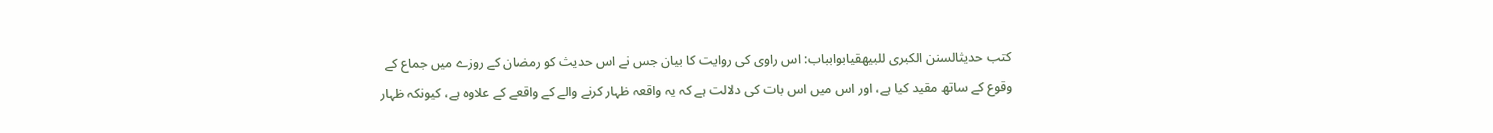کتب حدیثالسنن الكبرى للبيهقيابوابباب: اس راوی کی روایت کا بیان جس نے اس حدیث کو رمضان کے روزے میں جماع کے وقوع کے ساتھ مقید کیا ہے، اور اس میں اس بات کی دلالت ہے کہ یہ واقعہ ظہار کرنے والے کے واقعے کے علاوہ ہے، کیونکہ ظہار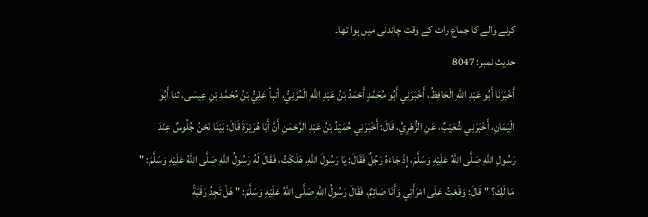کرنے والے کا جماع رات کے وقت چاندنی میں ہوا تھا۔
حدیث نمبر: 8047
أَخْبَرَنَا أَبُو عَبْدِ اللهِ الْحَافِظُ، أَخْبَرَنِي أَبُو مُحَمَّدٍ أَحْمَدُ بْنُ عَبْدِ اللهِ الْمُزَنِيُّ، أنبأ عَلِيُّ بْنُ مُحَمَّدِ بْنِ عِيسَى، ثنا أَبُو الْيَمَانِ، أَخْبَرَنِي شُعَيْبٌ، عَنِ الزُّهْرِيِّ، قَالَ: أَخْبَرَنِي حُمَيْدُ بْنُ عَبْدِ الرَّحْمَنِ أَنَّ أَبَا هُرَيْرَةَ قَالَ: بَيْنَا نَحْنُ جُلُوسٌ عِنْدَ رَسُولِ اللهِ صَلَّى اللهُ عَلَيْهِ وَسَلَّمَ، إِذْ جَاءَهُ رَجُلٌ فَقَالَ: يَا رَسُولَ اللهِ، هَلَكْتُ، فَقَالَ لَهُ رَسُولُ اللهِ صَلَّى اللهُ عَلَيْهِ وَسَلَّمَ: " مَا لَكَ؟ " قَالَ: وَقَعْتُ عَلَى امْرَأَتِي وَأَنَا صَائِمٌ، فَقَالَ رَسُولُ اللهِ صَلَّى اللهُ عَلَيْهِ وَسَلَّمَ: " هَلْ تَجِدُ رَقَبَةً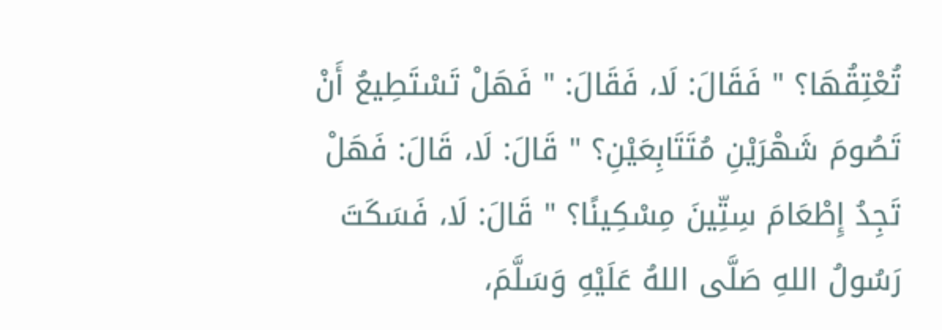تُعْتِقُهَا؟ " فَقَالَ: لَا، فَقَالَ: " فَهَلْ تَسْتَطِيعُ أَنْ تَصُومَ شَهْرَيْنِ مُتَتَابِعَيْنِ؟ " قَالَ: لَا، قَالَ: فَهَلْ تَجِدُ إِطْعَامَ سِتِّينَ مِسْكِينًا؟ " قَالَ: لَا، فَسَكَتَ رَسُولُ اللهِ صَلَّى اللهُ عَلَيْهِ وَسَلَّمَ،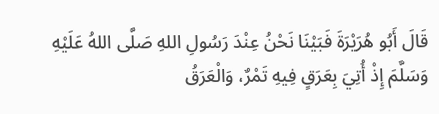قَالَ أَبُو هُرَيْرَةَ فَبَيْنَا نَحْنُ عِنْدَ رَسُولِ اللهِ صَلَّى اللهُ عَلَيْهِ وَسَلَّمَ إِذْ أُتِيَ بِعَرَقٍ فِيهِ تَمْرٌ، وَالْعَرَقُ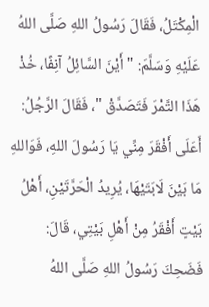الْمِكْتَلُ، فَقَالَ رَسُولُ اللهِ صَلَّى اللهُ عَلَيْهِ وَسَلَّمَ: " أَيْنَ السَّائِلُ آنِفًا، خُذْ هَذَا التَّمْرَ فَتَصَدَّقْ "، فَقَالَ الرَّجُلُ: أَعَلَى أَفْقَرَ مِنِّي يَا رَسُولَ اللهِ، فَوَاللهِ مَا بَيْنَ لَابَتَيْهَا، يُرِيدُ الْحَرَّتَيْنِ، أَهْلُ بَيْتٍ أَفْقَرُ مِنْ أَهْلِ بَيْتِي، قَالَ: فَضَحِكَ رَسُولُ اللهِ صَلَّى اللهُ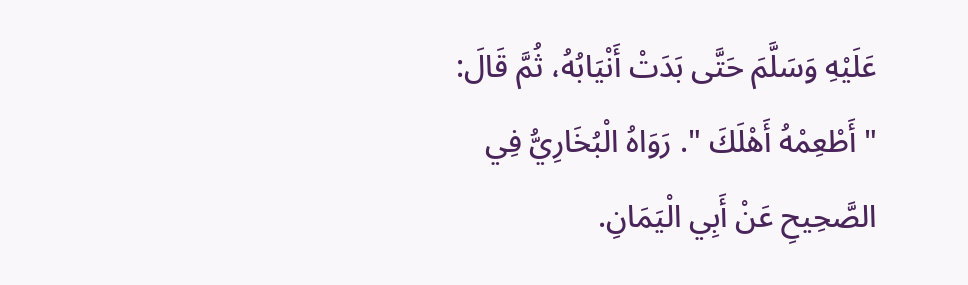عَلَيْهِ وَسَلَّمَ حَتَّى بَدَتْ أَنْيَابُهُ، ثُمَّ قَالَ: " أَطْعِمْهُ أَهْلَكَ ". رَوَاهُ الْبُخَارِيُّ فِي الصَّحِيحِ عَنْ أَبِي الْيَمَانِ.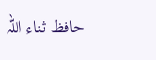حافظ ثناء اللہ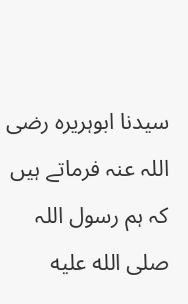سیدنا ابوہریرہ رضی اللہ عنہ فرماتے ہیں کہ ہم رسول اللہ صلى الله عليه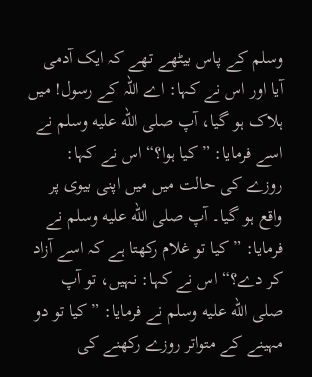وسلم کے پاس بیٹھے تھے کہ ایک آدمی آیا اور اس نے کہا: اے اللہ کے رسول! میں ہلاک ہو گیا، آپ صلى الله عليه وسلم نے اسے فرمایا: ”کیا ہوا؟“ اس نے کہا: روزے کی حالت میں میں اپنی بیوی پر واقع ہو گیا۔ آپ صلى الله عليه وسلم نے فرمایا: ”کیا تو غلام رکھتا ہے کہ اسے آزاد کر دے؟“ اس نے کہا: نہیں، تو آپ صلى الله عليه وسلم نے فرمایا: ”کیا تو دو مہینے کے متواتر روزے رکھنے کی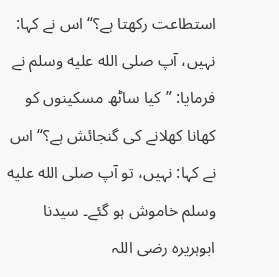استطاعت رکھتا ہے؟“ اس نے کہا: نہیں، آپ صلى الله عليه وسلم نے فرمایا: ”کیا ساٹھ مسکینوں کو کھانا کھلانے کی گنجائش ہے؟“ اس نے کہا: نہیں، تو آپ صلى الله عليه وسلم خاموش ہو گئے۔ سیدنا ابوہریرہ رضی اللہ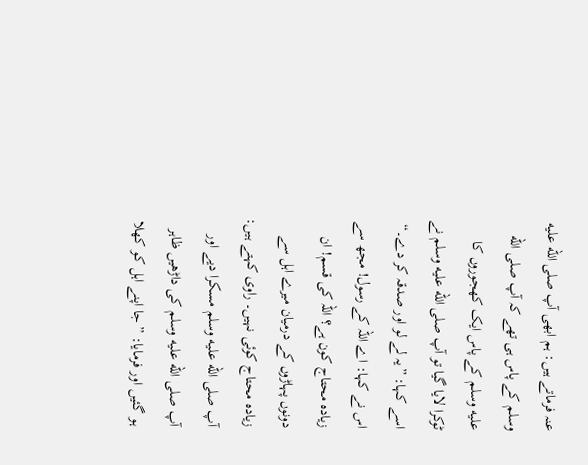عنہ فرماتے ہیں: ہم ابھی آپ صلى الله عليه وسلم کے پاس ہی تھے کہ آپ صلى الله عليه وسلم کے پاس ایک کھجوروں کا ٹوکرا لایا گیا تو آپ صلى الله عليه وسلم نے اسے کہا: ”یہ لے لو اور صدقہ کر دے۔“ اس نے کہا: اے اللہ کے رسول! مجھ سے زیادہ محتاج کون ہے؟ اللہ کی قسم! ان دونوں پہاڑوں کے درمیان میرے اہل سے زیادہ محتاج کوئی نہیں۔ راوی کہتے ہیں: آپ صلى الله عليه وسلم مسکرا دیے اور آپ صلى الله عليه وسلم کی داڑھیں ظاہر ہو گئیں اور فرمایا: ”جا اپنے اہل کو کھلا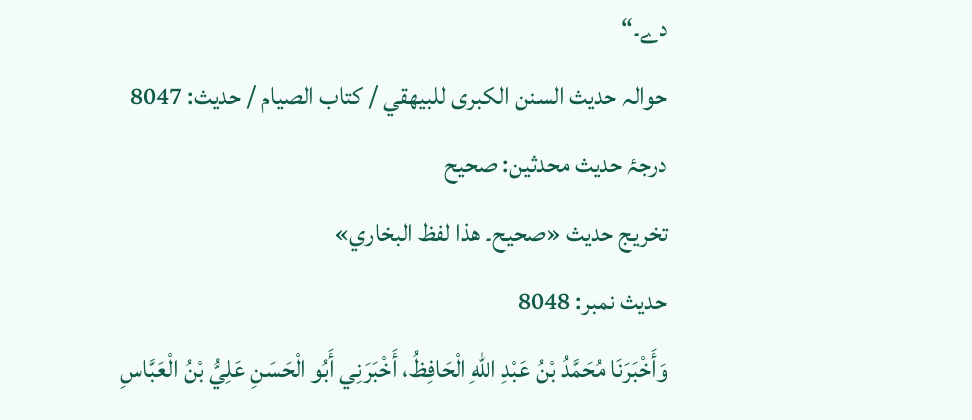دے۔“
حوالہ حدیث السنن الكبرى للبيهقي / كتاب الصيام / حدیث: 8047
درجۂ حدیث محدثین: صحيح
تخریج حدیث «صحيح۔ هذا لفظ البخاري»
حدیث نمبر: 8048
وَأَخْبَرَنَا مُحَمَّدُ بْنُ عَبْدِ اللهِ الْحَافِظُ، أَخْبَرَنِي أَبُو الْحَسَنِ عَلِيُّ بْنُ الْعَبَّاسِ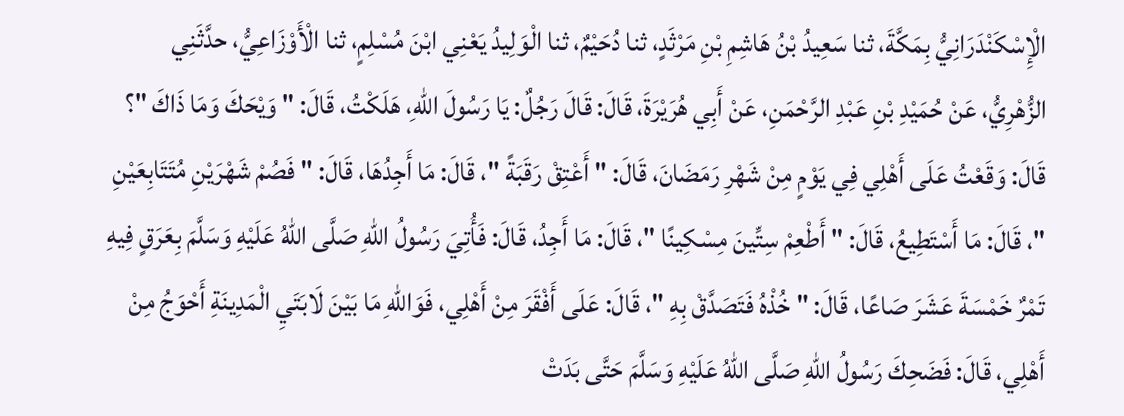الْإِسْكَنْدَرَانِيُّ بِمَكَّةَ، ثنا سَعِيدُ بْنُ هَاشِمِ بْنِ مَرْثَدٍ، ثنا دُحَيْمٌ، ثنا الْوَلِيدُ يَعْنِي ابْنَ مُسْلِمٍ، ثنا الْأَوْزَاعِيُّ، حدَّثَنِي الزُّهْرِيُّ، عَنْ حُمَيْدِ بْنِ عَبْدِ الرَّحْمَنِ، عَنْ أَبِي هُرَيْرَةَ، قَالَ: قَالَ رَجُلٌ: يَا رَسُولَ اللهِ، هَلَكْتُ، قَالَ: " وَيْحَكَ وَمَا ذَاكَ "؟ قَالَ: وَقَعْتُ عَلَى أَهْلِي فِي يَوْمٍ مِنْ شَهْرِ رَمَضَانَ، قَالَ: " أَعْتِقْ رَقَبَةً "، قَالَ: مَا أَجِدُهَا، قَالَ: " فَصُمْ شَهْرَيْنِ مُتَتَابِعَيْنِ "، قَالَ: مَا أَسْتَطِيعُ، قَالَ: " أَطْعِمْ سِتِّينَ مِسْكِينًا "، قَالَ: مَا أَجِدُ، قَالَ: فَأُتِيَ رَسُولُ اللهِ صَلَّى اللهُ عَلَيْهِ وَسَلَّمَ بِعَرَقٍ فِيهِ تَمْرٌ خَمْسَةَ عَشَرَ صَاعًا، قَالَ: " خُذْهُ فَتَصَدَّقْ بِهِ "، قَالَ: عَلَى أَفْقَرَ مِنْ أَهْلِي، فَوَاللهِ مَا بَيْنَ لَابَتَيِ الْمَدِينَةِ أَحْوَجُ مِنْ أَهْلِي، قَالَ: فَضَحِكَ رَسُولُ اللهِ صَلَّى اللهُ عَلَيْهِ وَسَلَّمَ حَتَّى بَدَتْ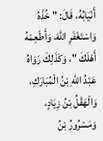أَنْيَابُهُ، قَالَ: " خُذْهُ وَاسْتَغْفَرِ اللهَ، وَأَطْعِمْهُ أَهْلَكَ "، وَكَذَلِكَ رَوَاهُ عَبْدُ اللهِ بْنُ الْمُبَارَكِ، وَالْهَقْلُ بْنُ زِيَادٍ، وَمَسْرُورُ بْنُ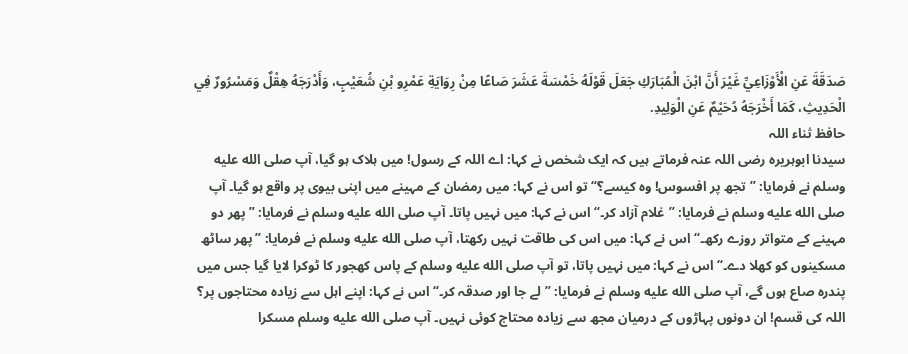صَدَقَةَ عَنِ الْأَوْزَاعِيِّ غَيْرَ أَنَّ ابْنَ الْمُبَارَكِ جَعَلَ قَوْلَهُ خَمْسَةَ عَشَرَ صَاعًا مِنْ رِوَايَةِ عَمْرِو بْنِ شُعَيْبٍ، وَأَدْرَجَهُ هِقْلٌ وَمَسْرُورٌ فِي الْحَدِيثِ، كَمَا أَخْرَجَهُ دُحَيْمٌ عَنِ الْوَلِيدِ.
حافظ ثناء اللہ
سیدنا ابوہریرہ رضی اللہ عنہ فرماتے ہیں کہ ایک شخص نے کہا: اے اللہ کے رسول! میں ہلاک ہو گیا، آپ صلى الله عليه وسلم نے فرمایا: ”تجھ پر افسوس! وہ کیسے؟“ تو اس نے کہا: میں رمضان کے مہینے میں اپنی بیوی پر واقع ہو گیا۔ آپ صلى الله عليه وسلم نے فرمایا: ”غلام آزاد کر۔“ اس نے کہا: میں نہیں پاتا۔ آپ صلى الله عليه وسلم نے فرمایا: ”پھر دو مہینے کے متواتر روزے رکھ۔“ اس نے کہا: میں اس کی طاقت نہیں رکھتا، آپ صلى الله عليه وسلم نے فرمایا: ”پھر ساٹھ مسکینوں کو کھلا دے۔“ اس نے کہا: میں نہیں پاتا، تو آپ صلى الله عليه وسلم کے پاس کھجور کا ٹوکرا لایا گیا جس میں پندرہ صاع ہوں گے، آپ صلى الله عليه وسلم نے فرمایا: ”لے جا اور صدقہ کر۔“ اس نے کہا: اپنے اہل سے زیادہ محتاجوں پر؟ اللہ کی قسم! ان دونوں پہاڑوں کے درمیان مجھ سے زیادہ محتاج کوئی نہیں۔ آپ صلى الله عليه وسلم مسکرا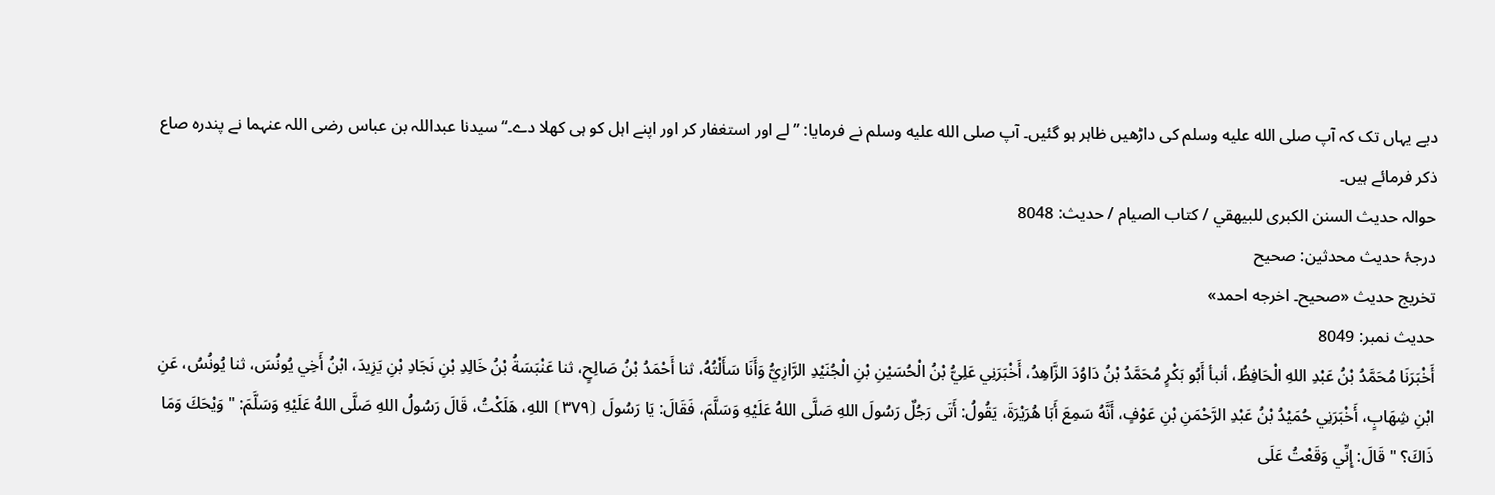دیے یہاں تک کہ آپ صلى الله عليه وسلم کی داڑھیں ظاہر ہو گئیں۔ آپ صلى الله عليه وسلم نے فرمایا: ”لے اور استغفار کر اور اپنے اہل کو ہی کھلا دے۔“ سیدنا عبداللہ بن عباس رضی اللہ عنہما نے پندرہ صاع ذکر فرمائے ہیں۔
حوالہ حدیث السنن الكبرى للبيهقي / كتاب الصيام / حدیث: 8048
درجۂ حدیث محدثین: صحيح
تخریج حدیث «صحيح۔ اخرجه احمد»
حدیث نمبر: 8049
أَخْبَرَنَا مُحَمَّدُ بْنُ عَبْدِ اللهِ الْحَافِظُ، أنبأ أَبُو بَكْرٍ مُحَمَّدُ بْنُ دَاوُدَ الزَّاهِدُ، أَخْبَرَنِي عَلِيُّ بْنُ الْحُسَيْنِ بْنِ الْجُنَيْدِ الرَّازِيُّ وَأَنَا سَأَلْتُهُ، ثنا أَحْمَدُ بْنُ صَالِحٍ، ثنا عَنْبَسَةُ بْنُ خَالِدِ بْنِ نَجَادِ بْنِ يَزِيدَ، ابْنُ أَخِي يُونُسَ، ثنا يُونُسُ، عَنِ ابْنِ شِهَابٍ، أَخْبَرَنِي حُمَيْدُ بْنُ عَبْدِ الرَّحْمَنِ بْنِ عَوْفٍ، أَنَّهُ سَمِعَ أَبَا هُرَيْرَةَ، يَقُولُ: أَتَى رَجُلٌ رَسُولَ اللهِ صَلَّى اللهُ عَلَيْهِ وَسَلَّمَ، فَقَالَ: يَا رَسُولَ ⦗٣٧٩⦘ اللهِ، هَلَكْتُ، قَالَ رَسُولُ اللهِ صَلَّى اللهُ عَلَيْهِ وَسَلَّمَ: " وَيْحَكَ وَمَا ذَاكَ؟ " قَالَ: إِنِّي وَقَعْتُ عَلَى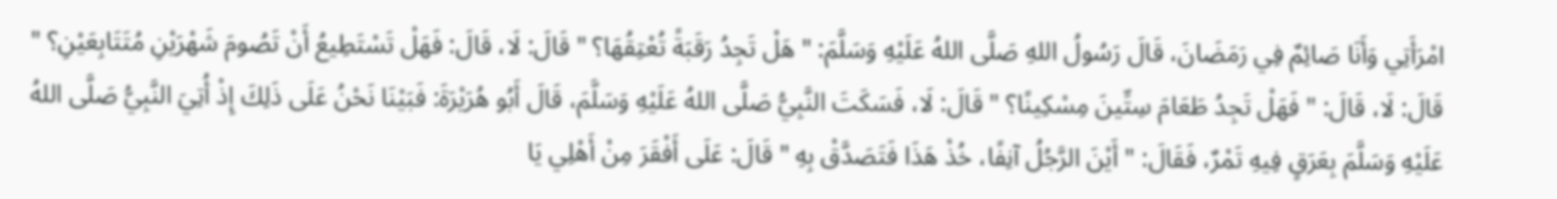امْرَأَتِي وَأَنَا صَائِمٌ فِي رَمَضَانَ، قَالَ رَسُولُ اللهِ صَلَّى اللهُ عَلَيْهِ وَسَلَّمَ: " هَلْ تَجِدُ رَقَبَةً تُعْتِقُهَا؟ " قَالَ: لَا، قَالَ: فَهَلْ تَسْتَطِيعُ أَنْ تَصُومَ شَهْرَيْنِ مُتَتَابِعَيْنِ؟ " قَالَ: لَا، قَالَ: " فَهَلْ تَجِدُ طَعَامَ سِتِّينَ مِسْكِينًا؟ " قَالَ: لَا، فَسَكَتَ النَّبِيُّ صَلَّى اللهُ عَلَيْهِ وَسَلَّمَ، قَالَ أَبُو هُرَيْرَةَ: فَبَيْنَا نَحْنُ عَلَى ذَلِكَ إِذْ أُتِيَ النَّبِيُّ صَلَّى اللهُ عَلَيْهِ وَسَلَّمَ بِعَرَقٍ فِيهِ تَمْرٌ، فَقَالَ: " أَيْنَ الرَّجُلُ آنِفًا، خُذْ هَذَا فَتَصَدَّقْ بِهِ " قَالَ: عَلَى أَفْقَرَ مِنْ أَهْلِي يَا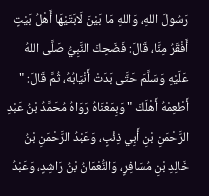رَسُولَ اللهِ، وَاللهِ مَا بَيْنَ لَابَتَيْهَا أَهْلُ بَيْتٍ أَفْقَرُ مِنَّا، قَالَ: فَضَحِكَ النَّبِيُّ صَلَّى اللهُ عَلَيْهِ وَسَلَّمَ حَتَّى بَدَتْ أَنْيَابُهُ، ثُمَّ قَالَ: " أَطْعِمْهُ أَهْلَكَ " وَبِمَعْنَاهُ رَوَاهُ مُحَمَّدُ بْنُ عَبْدِ الرَّحْمَنِ بْنِ أَبِي ذِئْبٍ، وَعَبْدُ الرَّحْمَنِ بْنُ خَالِدِ بْنِ مُسَافِرٍ، وَالنُّعْمَانُ بْنُ رَاشِدٍ، وَعَبْدُ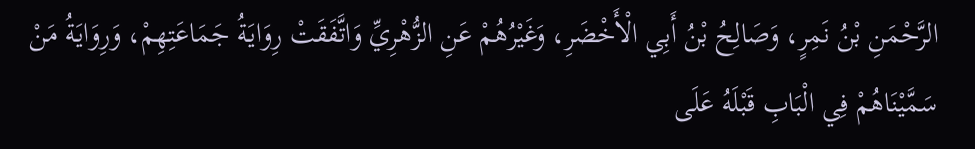الرَّحْمَنِ بْنُ نَمِرٍ، وَصَالِحُ بْنُ أَبِي الْأَخْضَرِ، وَغَيْرُهُمْ عَنِ الزُّهْرِيِّ وَاتَّفَقَتْ رِوَايَةُ جَمَاعَتِهِمْ، وَرِوَايَةُ مَنْ سَمَّيْنَاهُمْ فِي الْبَابِ قَبْلَهُ عَلَى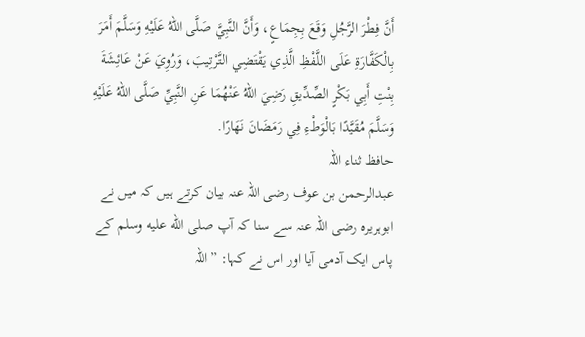أَنَّ فِطْرَ الرَّجُلِ وَقَعَ بِجِمَاعٍ، وَأَنَّ النَّبِيَّ صَلَّى اللهُ عَلَيْهِ وَسَلَّمَ أَمَرَ بِالْكَفَّارَةِ عَلَى اللَّفْظِ الَّذِي يَقْتَضِي التَّرْتِيبَ، وَرُوِيَ عَنْ عَائِشَةَ بِنْتِ أَبِي بَكْرٍ الصِّدِّيقِ رَضِيَ اللهُ عَنْهُمَا عَنِ النَّبِيِّ صَلَّى اللهُ عَلَيْهِ وَسَلَّمَ مُقَيَّدًا بَالْوَطْءِ فِي رَمَضَانَ نَهَارًا.
حافظ ثناء اللہ
عبدالرحمن بن عوف رضی اللہ عنہ بیان کرتے ہیں کہ میں نے ابوہریرہ رضی اللہ عنہ سے سنا کہ آپ صلى الله عليه وسلم کے پاس ایک آدمی آیا اور اس نے کہا: ”اللہ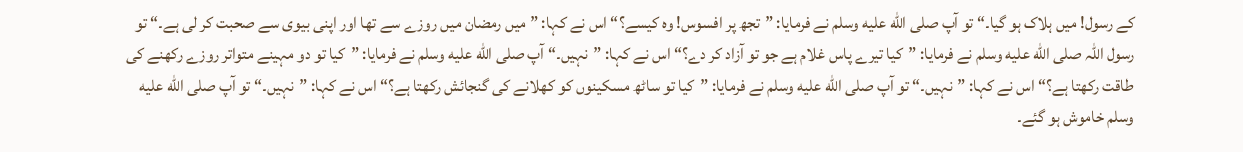کے رسول! میں ہلاک ہو گیا۔“ تو آپ صلى الله عليه وسلم نے فرمایا: ”تجھ پر افسوس! وہ کیسے؟“ اس نے کہا: ”میں رمضان میں روزے سے تھا اور اپنی بیوی سے صحبت کر لی ہے۔“ تو رسول اللہ صلى الله عليه وسلم نے فرمایا: ”کیا تیرے پاس غلام ہے جو تو آزاد کر دے؟“ اس نے کہا: ”نہیں۔“ آپ صلى الله عليه وسلم نے فرمایا: ”کیا تو دو مہینے متواتر روزے رکھنے کی طاقت رکھتا ہے؟“ اس نے کہا: ”نہیں۔“ تو آپ صلى الله عليه وسلم نے فرمایا: ”کیا تو ساٹھ مسکینوں کو کھلانے کی گنجائش رکھتا ہے؟“ اس نے کہا: ”نہیں۔“ تو آپ صلى الله عليه وسلم خاموش ہو گئے۔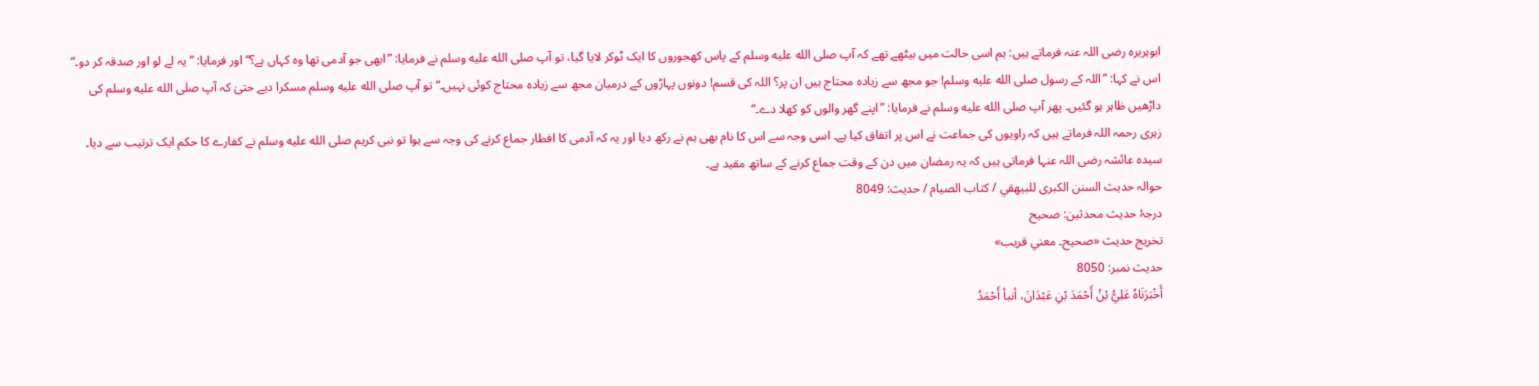ابوہریرہ رضی اللہ عنہ فرماتے ہیں: ہم اسی حالت میں بیٹھے تھے کہ آپ صلى الله عليه وسلم کے پاس کھجوروں کا ایک ٹوکر لایا گیا، تو آپ صلى الله عليه وسلم نے فرمایا: ”ابھی جو آدمی تھا وہ کہاں ہے؟“ اور فرمایا: ”یہ لے لو اور صدقہ کر دو۔“ اس نے کہا: ”اللہ کے رسول صلى الله عليه وسلم! جو مجھ سے زیادہ محتاج ہیں ان پر؟ اللہ کی قسم! دونوں پہاڑوں کے درمیان مجھ سے زیادہ محتاج کوئی نہیں۔“ تو آپ صلى الله عليه وسلم مسکرا دیے حتیٰ کہ آپ صلى الله عليه وسلم کی داڑھیں ظاہر ہو گئیں۔ پھر آپ صلى الله عليه وسلم نے فرمایا: ”اپنے گھر والوں کو کھلا دے۔“
زہری رحمہ اللہ فرماتے ہیں کہ راویوں کی جماعت نے اس پر اتفاق کیا ہے۔ اسی وجہ سے اس کا نام بھی ہم نے رکھ دیا اور یہ کہ آدمی کا افطار جماع کرنے کی وجہ سے ہوا تو نبی کریم صلى الله عليه وسلم نے کفارے کا حکم ایک ترتیب سے دیا۔ سیدہ عائشہ رضی اللہ عنہا فرماتی ہیں کہ یہ رمضان میں دن کے وقت جماع کرنے کے ساتھ مقید ہے۔
حوالہ حدیث السنن الكبرى للبيهقي / كتاب الصيام / حدیث: 8049
درجۂ حدیث محدثین: صحيح
تخریج حدیث «صحيح۔ معني قريب»
حدیث نمبر: 8050
أَخْبَرَنَاهُ عَلِيُّ بْنُ أَحْمَدَ بْنِ عَبْدَانَ، أنبأ أَحْمَدُ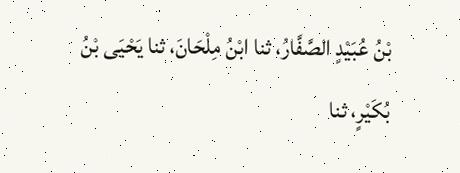بْنُ عُبَيْدٍ الصَّفَّارُ، ثنا ابْنُ مِلْحَانَ، ثنا يَحْيَى بْنُ بُكَيْرٍ، ثنا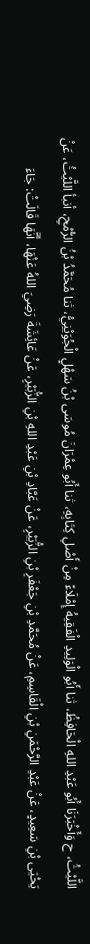اللَّيْثُ، ح وَأَخْبَرَنَا أَبُو عَبْدِ اللهِ الْحَافِظُ، ثنا أَبُو الْوَلِيدِ الْفَقِيهُ إِمْلَاءً مِنْ أَصْلِ كِتَابِهِ، ثنا أَبُو عِمْرَانَ مُوسَى بْنُ سَهْلٍ الْجُوَيْنِيُّ، ثنا مُحَمَّدُ بْنُ الرُّمْحِ، أنبأ اللَّيْثُ، عَنْ يَحْيَى بْنِ سَعِيدٍ، عَنْ عَبْدِ الرَّحْمَنِ بْنِ الْقَاسِمِ، عَنْ مُحَمَّدِ بْنِ جَعْفَرِ بْنِ الزُّبَيْرِ، عَنْ عَبَّادِ بْنِ عَبْدِ اللهِ بْنِ الزُّبَيْرِ، عَنْ عَائِشَةَ رَضِيَ اللهُ عَنْهَا، أَنَّهَا قَالَتْ: جَاءَ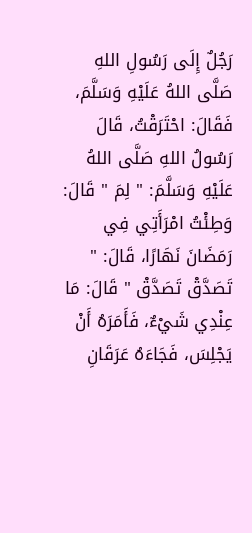رَجُلٌ إِلَى رَسُولِ اللهِ صَلَّى اللهُ عَلَيْهِ وَسَلَّمَ، فَقَالَ: احْتَرَقْتُ، قَالَ رَسُولُ اللهِ صَلَّى اللهُ عَلَيْهِ وَسَلَّمَ: " لِمَ " قَالَ: وَطِئْتُ امْرَأَتِي فِي رَمَضَانَ نَهَارًا، قَالَ: " تَصَدَّقْ تَصَدَّقْ " قَالَ: مَا عِنْدِي شَيْءٌ، فَأَمَرَهُ أَنْ يَجْلِسَ، فَجَاءَهُ عَرَقَانِ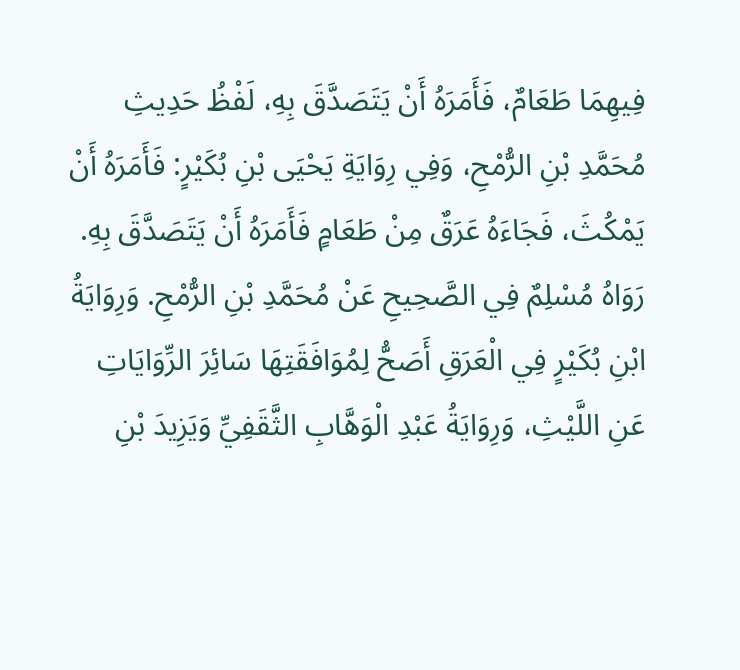فِيهِمَا طَعَامٌ، فَأَمَرَهُ أَنْ يَتَصَدَّقَ بِهِ، لَفْظُ حَدِيثِ مُحَمَّدِ بْنِ الرُّمْحِ، وَفِي رِوَايَةِ يَحْيَى بْنِ بُكَيْرٍ: فَأَمَرَهُ أَنْ يَمْكُثَ، فَجَاءَهُ عَرَقٌ مِنْ طَعَامٍ فَأَمَرَهُ أَنْ يَتَصَدَّقَ بِهِ. رَوَاهُ مُسْلِمٌ فِي الصَّحِيحِ عَنْ مُحَمَّدِ بْنِ الرُّمْحِ. وَرِوَايَةُ ابْنِ بُكَيْرٍ فِي الْعَرَقِ أَصَحُّ لِمُوَافَقَتِهَا سَائِرَ الرِّوَايَاتِ عَنِ اللَّيْثِ، وَرِوَايَةُ عَبْدِ الْوَهَّابِ الثَّقَفِيِّ وَيَزِيدَ بْنِ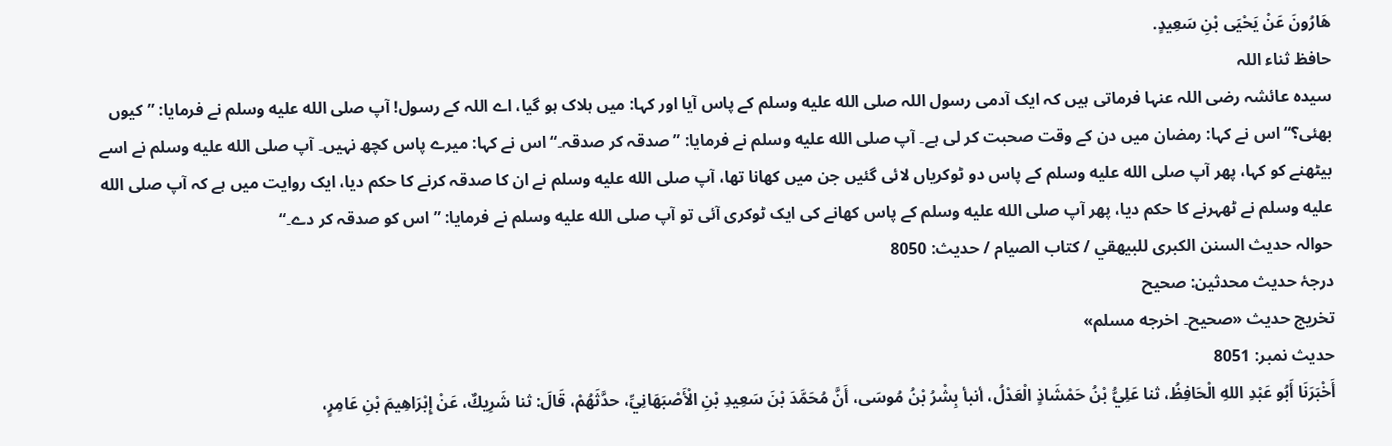هَارُونَ عَنْ يَحْيَى بْنِ سَعِيدٍ.
حافظ ثناء اللہ
سیدہ عائشہ رضی اللہ عنہا فرماتی ہیں کہ ایک آدمی رسول اللہ صلى الله عليه وسلم کے پاس آیا اور کہا: میں ہلاک ہو گیا، اے اللہ کے رسول! آپ صلى الله عليه وسلم نے فرمایا: ”کیوں بھئی؟“ اس نے کہا: رمضان میں دن کے وقت صحبت کر لی ہے۔ آپ صلى الله عليه وسلم نے فرمایا: ”صدقہ کر صدقہ۔“ اس نے کہا: میرے پاس کچھ نہیں۔ آپ صلى الله عليه وسلم نے اسے بیٹھنے کو کہا، پھر آپ صلى الله عليه وسلم کے پاس دو ٹوکریاں لائی گئیں جن میں کھانا تھا، آپ صلى الله عليه وسلم نے ان کا صدقہ کرنے کا حکم دیا، ایک روایت میں ہے کہ آپ صلى الله عليه وسلم نے ٹھہرنے کا حکم دیا، پھر آپ صلى الله عليه وسلم کے پاس کھانے کی ایک ٹوکری آئی تو آپ صلى الله عليه وسلم نے فرمایا: ”اس کو صدقہ کر دے۔“
حوالہ حدیث السنن الكبرى للبيهقي / كتاب الصيام / حدیث: 8050
درجۂ حدیث محدثین: صحيح
تخریج حدیث «صحيح۔ اخرجه مسلم»
حدیث نمبر: 8051
أَخْبَرَنَا أَبُو عَبْدِ اللهِ الْحَافِظُ، ثنا عَلِيُّ بْنُ حَمْشَاذٍ الْعَدْلُ، أنبأ بِشْرُ بْنُ مُوسَى، أَنَّ مُحَمَّدَ بْنَ سَعِيدِ بْنِ الْأَصْبَهَانِيِّ، حدَّثَهُمْ، قَالَ: ثنا شَرِيكٌ، عَنْ إِبْرَاهِيمَ بْنِ عَامِرٍ،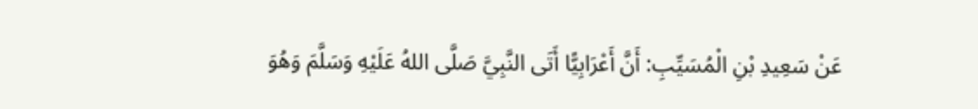عَنْ سَعِيدِ بْنِ الْمُسَيِّبِ: أَنَّ أَعْرَابِيًّا أَتَى النَّبِيَّ صَلَّى اللهُ عَلَيْهِ وَسَلَّمَ وَهُوَ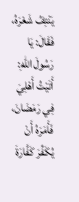يَنْتِفُ شَعْرَهُ، فَقَالَ: يَا رَسُولَ اللهِ: أَتَيْتُ أَهْلِيَ فِي رَمَضَانَ، فَأَمَرَهُ أَنْ يُكَفِّرَ كَفَّارَةَ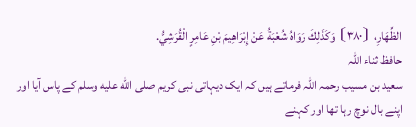الظِّهَارِ، ⦗٣٨٠⦘ وَكَذَلِكَ رَوَاهُ شُعْبَةُ عَنْ إِبْرَاهِيمَ بْنِ عَامِرٍ الْقُرَشِيُّ.
حافظ ثناء اللہ
سعید بن مسیب رحمہ اللہ فرماتے ہیں کہ ایک دیہاتی نبی کریم صلى الله عليه وسلم کے پاس آیا اور اپنے بال نوچ رہا تھا اور کہنے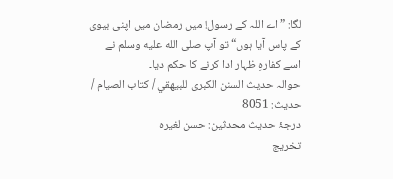لگا: ”اے اللہ کے رسول! میں رمضان میں اپنی بیوی کے پاس آیا ہوں“ تو آپ صلى الله عليه وسلم نے اسے کفارہِ ظہار ادا کرنے کا حکم دیا۔
حوالہ حدیث السنن الكبرى للبيهقي / كتاب الصيام / حدیث: 8051
درجۂ حدیث محدثین: حسن لغيره
تخریج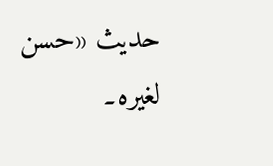حدیث «حسن لغيره۔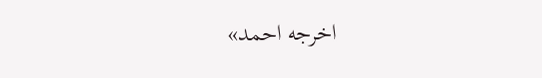اخرجه احمد»